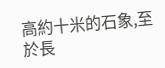高約十米的石象,至於長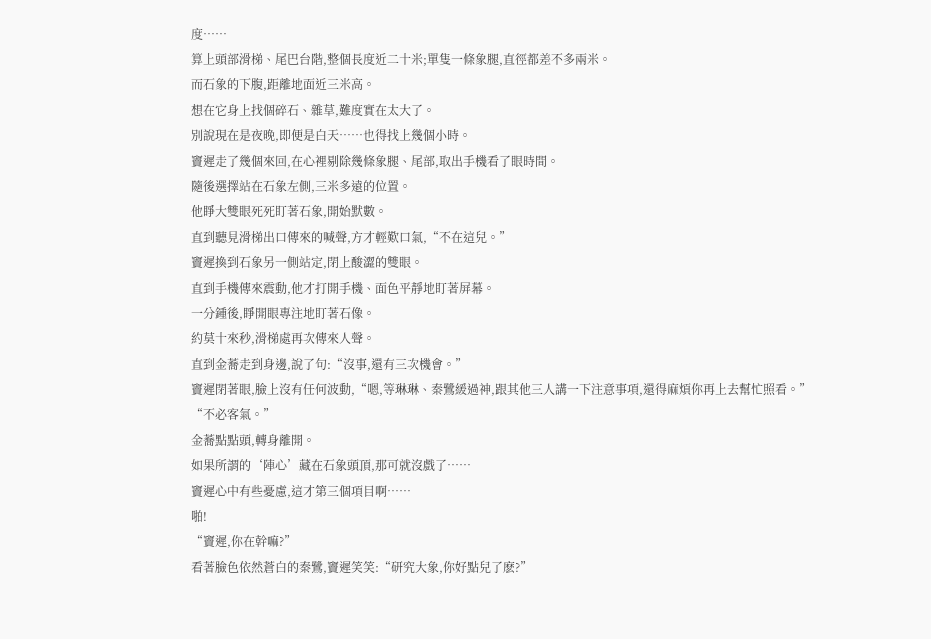度……
算上頭部滑梯、尾巴台階,整個長度近二十米;單隻一條象腿,直徑都差不多兩米。
而石象的下腹,距離地面近三米高。
想在它身上找個碎石、雜草,難度實在太大了。
別說現在是夜晚,即便是白天……也得找上幾個小時。
竇遲走了幾個來回,在心裡剔除幾條象腿、尾部,取出手機看了眼時間。
隨後選擇站在石象左側,三米多遠的位置。
他睜大雙眼死死盯著石象,開始默數。
直到聽見滑梯出口傳來的喊聲,方才輕歎口氣,“不在這兒。”
竇遲換到石象另一側站定,閉上酸澀的雙眼。
直到手機傳來震動,他才打開手機、面色平靜地盯著屏幕。
一分鍾後,睜開眼專注地盯著石像。
約莫十來秒,滑梯處再次傳來人聲。
直到金蕎走到身邊,說了句:“沒事,還有三次機會。”
竇遲閉著眼,臉上沒有任何波動,“嗯,等琳琳、秦鷺緩過神,跟其他三人講一下注意事項,還得麻煩你再上去幫忙照看。”
“不必客氣。”
金蕎點點頭,轉身離開。
如果所謂的‘陣心’藏在石象頭頂,那可就沒戲了……
竇遲心中有些憂慮,這才第三個項目啊……
啪!
“竇遲,你在幹嘛?”
看著臉色依然蒼白的秦鷺,竇遲笑笑:“研究大象,你好點兒了麽?”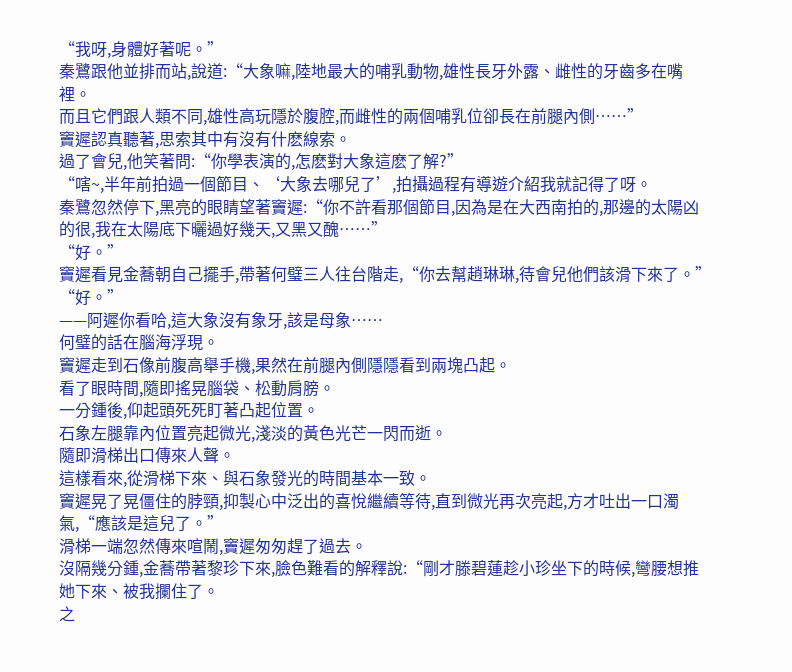“我呀,身體好著呢。”
秦鷺跟他並排而站,說道:“大象嘛,陸地最大的哺乳動物,雄性長牙外露、雌性的牙齒多在嘴裡。
而且它們跟人類不同,雄性高玩隱於腹腔,而雌性的兩個哺乳位卻長在前腿內側……”
竇遲認真聽著,思索其中有沒有什麽線索。
過了會兒,他笑著問:“你學表演的,怎麽對大象這麽了解?”
“嗐~,半年前拍過一個節目、‘大象去哪兒了’,拍攝過程有導遊介紹我就記得了呀。
秦鷺忽然停下,黑亮的眼睛望著竇遲:“你不許看那個節目,因為是在大西南拍的,那邊的太陽凶的很,我在太陽底下曬過好幾天,又黑又醜……”
“好。”
竇遲看見金蕎朝自己擺手,帶著何璧三人往台階走,“你去幫趙琳琳,待會兒他們該滑下來了。”
“好。”
——阿遲你看哈,這大象沒有象牙,該是母象……
何璧的話在腦海浮現。
竇遲走到石像前腹高舉手機,果然在前腿內側隱隱看到兩塊凸起。
看了眼時間,隨即搖晃腦袋、松動肩膀。
一分鍾後,仰起頭死死盯著凸起位置。
石象左腿靠內位置亮起微光,淺淡的黃色光芒一閃而逝。
隨即滑梯出口傳來人聲。
這樣看來,從滑梯下來、與石象發光的時間基本一致。
竇遲晃了晃僵住的脖頸,抑製心中泛出的喜悅繼續等待,直到微光再次亮起,方才吐出一口濁氣,“應該是這兒了。”
滑梯一端忽然傳來喧鬧,竇遲匆匆趕了過去。
沒隔幾分鍾,金蕎帶著黎珍下來,臉色難看的解釋說:“剛才滕碧蓮趁小珍坐下的時候,彎腰想推她下來、被我攔住了。
之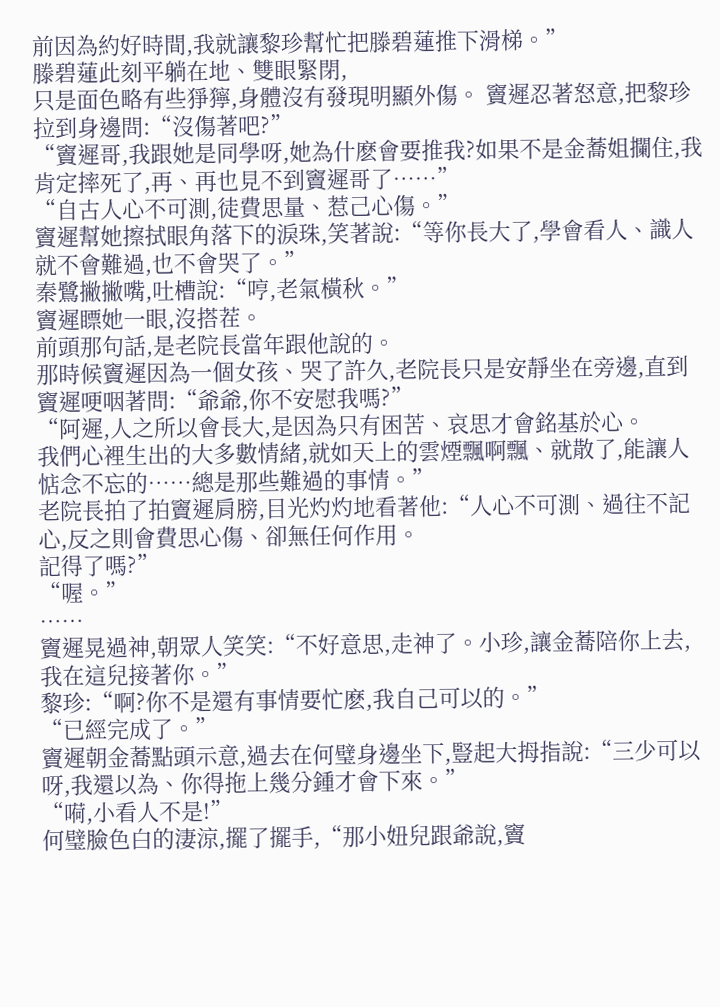前因為約好時間,我就讓黎珍幫忙把滕碧蓮推下滑梯。”
滕碧蓮此刻平躺在地、雙眼緊閉,
只是面色略有些猙獰,身體沒有發現明顯外傷。 竇遲忍著怒意,把黎珍拉到身邊問:“沒傷著吧?”
“竇遲哥,我跟她是同學呀,她為什麽會要推我?如果不是金蕎姐攔住,我肯定摔死了,再、再也見不到竇遲哥了……”
“自古人心不可測,徒費思量、惹己心傷。”
竇遲幫她擦拭眼角落下的淚珠,笑著說:“等你長大了,學會看人、識人就不會難過,也不會哭了。”
秦鷺撇撇嘴,吐槽說:“哼,老氣橫秋。”
竇遲瞟她一眼,沒搭茬。
前頭那句話,是老院長當年跟他說的。
那時候竇遲因為一個女孩、哭了許久,老院長只是安靜坐在旁邊,直到竇遲哽咽著問:“爺爺,你不安慰我嗎?”
“阿遲,人之所以會長大,是因為只有困苦、哀思才會銘基於心。
我們心裡生出的大多數情緒,就如天上的雲煙飄啊飄、就散了,能讓人惦念不忘的……總是那些難過的事情。”
老院長拍了拍竇遲肩膀,目光灼灼地看著他:“人心不可測、過往不記心,反之則會費思心傷、卻無任何作用。
記得了嗎?”
“喔。”
……
竇遲晃過神,朝眾人笑笑:“不好意思,走神了。小珍,讓金蕎陪你上去,我在這兒接著你。”
黎珍:“啊?你不是還有事情要忙麽,我自己可以的。”
“已經完成了。”
竇遲朝金蕎點頭示意,過去在何璧身邊坐下,豎起大拇指說:“三少可以呀,我還以為、你得拖上幾分鍾才會下來。”
“嗬,小看人不是!”
何璧臉色白的淒涼,擺了擺手,“那小妞兒跟爺說,竇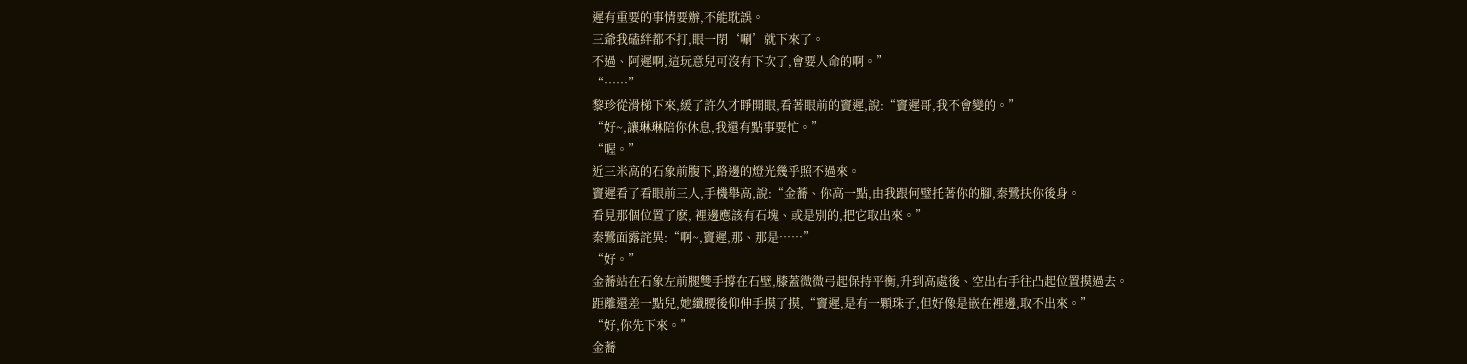遲有重要的事情要辦,不能耽誤。
三爺我磕絆都不打,眼一閉‘唰’就下來了。
不過、阿遲啊,這玩意兒可沒有下次了,會要人命的啊。”
“……”
黎珍從滑梯下來,緩了許久才睜開眼,看著眼前的竇遲,說:“竇遲哥,我不會變的。”
“好~,讓琳琳陪你休息,我還有點事要忙。”
“喔。”
近三米高的石象前腹下,路邊的燈光幾乎照不過來。
竇遲看了看眼前三人,手機舉高,說:“金蕎、你高一點,由我跟何璧托著你的腳,秦鷺扶你後身。
看見那個位置了麽, 裡邊應該有石塊、或是別的,把它取出來。”
秦鷺面露詫異:“啊~,竇遲,那、那是……”
“好。”
金蕎站在石象左前腿雙手撐在石壁,膝蓋微微弓起保持平衡,升到高處後、空出右手往凸起位置摸過去。
距離還差一點兒,她纖腰後仰伸手摸了摸,“竇遲,是有一顆珠子,但好像是嵌在裡邊,取不出來。”
“好,你先下來。”
金蕎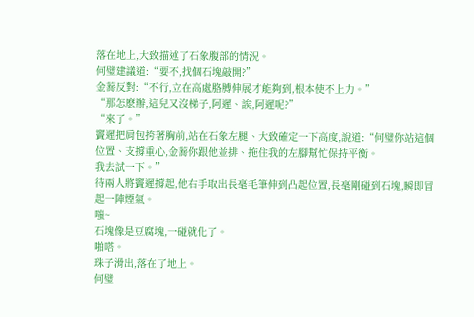落在地上,大致描述了石象腹部的情況。
何璧建議道:“要不,找個石塊敲開?”
金蕎反對:“不行,立在高處胳膊伸展才能夠到,根本使不上力。”
“那怎麽辦,這兒又沒梯子,阿遲、誒,阿遲呢?”
“來了。”
竇遲把肩包挎著胸前,站在石象左腿、大致確定一下高度,說道:“何璧你站這個位置、支撐重心,金蕎你跟他並排、拖住我的左腳幫忙保持平衡。
我去試一下。”
待兩人將竇遲撐起,他右手取出長毫毛筆伸到凸起位置,長毫剛碰到石塊,瞬即冒起一陣煙氣。
嗤~
石塊像是豆腐塊,一碰就化了。
啪嗒。
珠子滑出,落在了地上。
何璧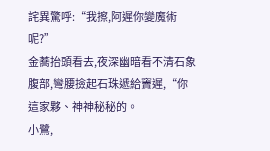詫異驚呼:“我擦,阿遲你變魔術呢?”
金蕎抬頭看去,夜深幽暗看不清石象腹部,彎腰撿起石珠遞給竇遲,“你這家夥、神神秘秘的。
小鷺,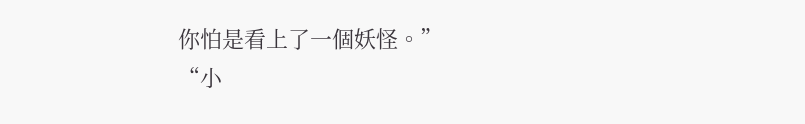你怕是看上了一個妖怪。”
“小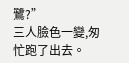鷺?”
三人臉色一變,匆忙跑了出去。